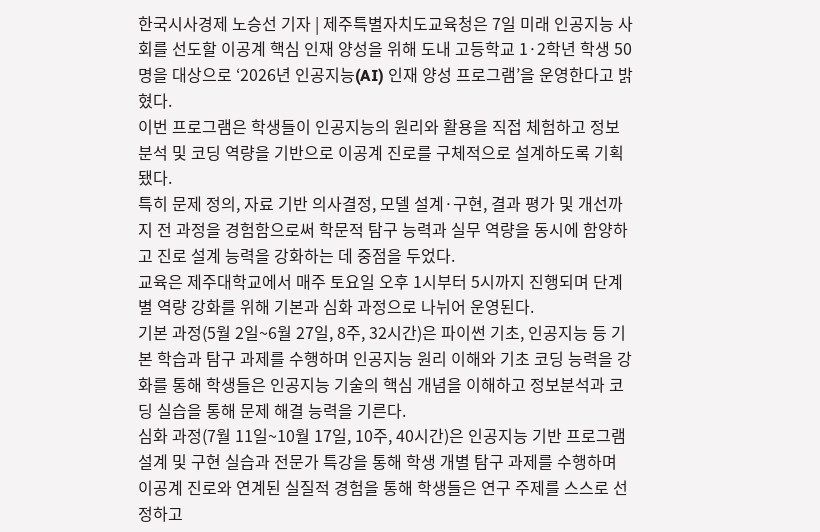한국시사경제 노승선 기자 | 제주특별자치도교육청은 7일 미래 인공지능 사회를 선도할 이공계 핵심 인재 양성을 위해 도내 고등학교 1·2학년 학생 50명을 대상으로 ‘2026년 인공지능(AI) 인재 양성 프로그램’을 운영한다고 밝혔다.
이번 프로그램은 학생들이 인공지능의 원리와 활용을 직접 체험하고 정보 분석 및 코딩 역량을 기반으로 이공계 진로를 구체적으로 설계하도록 기획됐다.
특히 문제 정의, 자료 기반 의사결정, 모델 설계·구현, 결과 평가 및 개선까지 전 과정을 경험함으로써 학문적 탐구 능력과 실무 역량을 동시에 함양하고 진로 설계 능력을 강화하는 데 중점을 두었다.
교육은 제주대학교에서 매주 토요일 오후 1시부터 5시까지 진행되며 단계별 역량 강화를 위해 기본과 심화 과정으로 나뉘어 운영된다.
기본 과정(5월 2일~6월 27일, 8주, 32시간)은 파이썬 기초, 인공지능 등 기본 학습과 탐구 과제를 수행하며 인공지능 원리 이해와 기초 코딩 능력을 강화를 통해 학생들은 인공지능 기술의 핵심 개념을 이해하고 정보분석과 코딩 실습을 통해 문제 해결 능력을 기른다.
심화 과정(7월 11일~10월 17일, 10주, 40시간)은 인공지능 기반 프로그램 설계 및 구현 실습과 전문가 특강을 통해 학생 개별 탐구 과제를 수행하며 이공계 진로와 연계된 실질적 경험을 통해 학생들은 연구 주제를 스스로 선정하고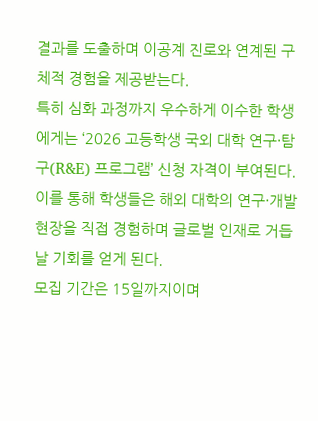결과를 도출하며 이공계 진로와 연계된 구체적 경험을 제공받는다.
특히 심화 과정까지 우수하게 이수한 학생에게는 ‘2026 고등학생 국외 대학 연구·탐구(R&E) 프로그램’ 신청 자격이 부여된다. 이를 통해 학생들은 해외 대학의 연구·개발 현장을 직접 경험하며 글로벌 인재로 거듭날 기회를 얻게 된다.
모집 기간은 15일까지이며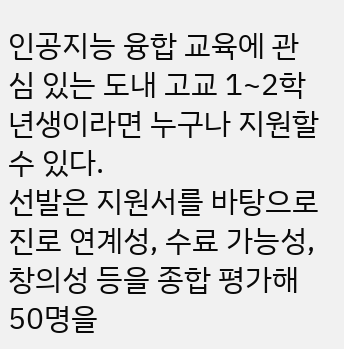인공지능 융합 교육에 관심 있는 도내 고교 1~2학년생이라면 누구나 지원할 수 있다.
선발은 지원서를 바탕으로 진로 연계성, 수료 가능성, 창의성 등을 종합 평가해 50명을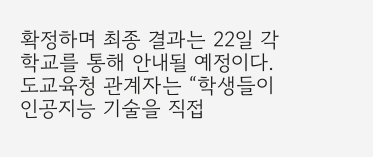확정하며 최종 결과는 22일 각 학교를 통해 안내될 예정이다.
도교육청 관계자는 “학생들이 인공지능 기술을 직접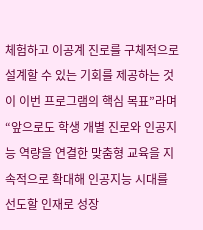체험하고 이공계 진로를 구체적으로 설계할 수 있는 기회를 제공하는 것이 이번 프로그램의 핵심 목표”라며 “앞으로도 학생 개별 진로와 인공지능 역량을 연결한 맞춤형 교육을 지속적으로 확대해 인공지능 시대를 선도할 인재로 성장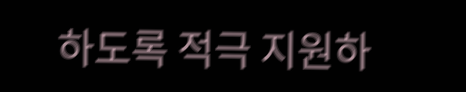하도록 적극 지원하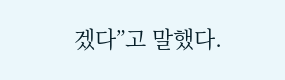겠다”고 말했다.